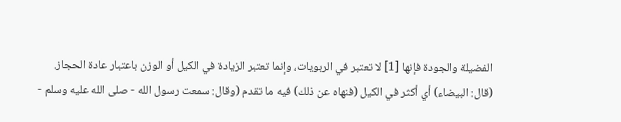الفضيلة والجودة فإنها [1] لا تعتبر في الربويات، وإنما تعتبر الزيادة في الكيل أو الوزن باعتبار عادة الحجاز.
(قال: البيضاء) أي أكثر في الكيل (فنهاه عن ذلك) فيه ما تقدم (وقال: سمعت رسول الله - صلى الله عليه وسلم -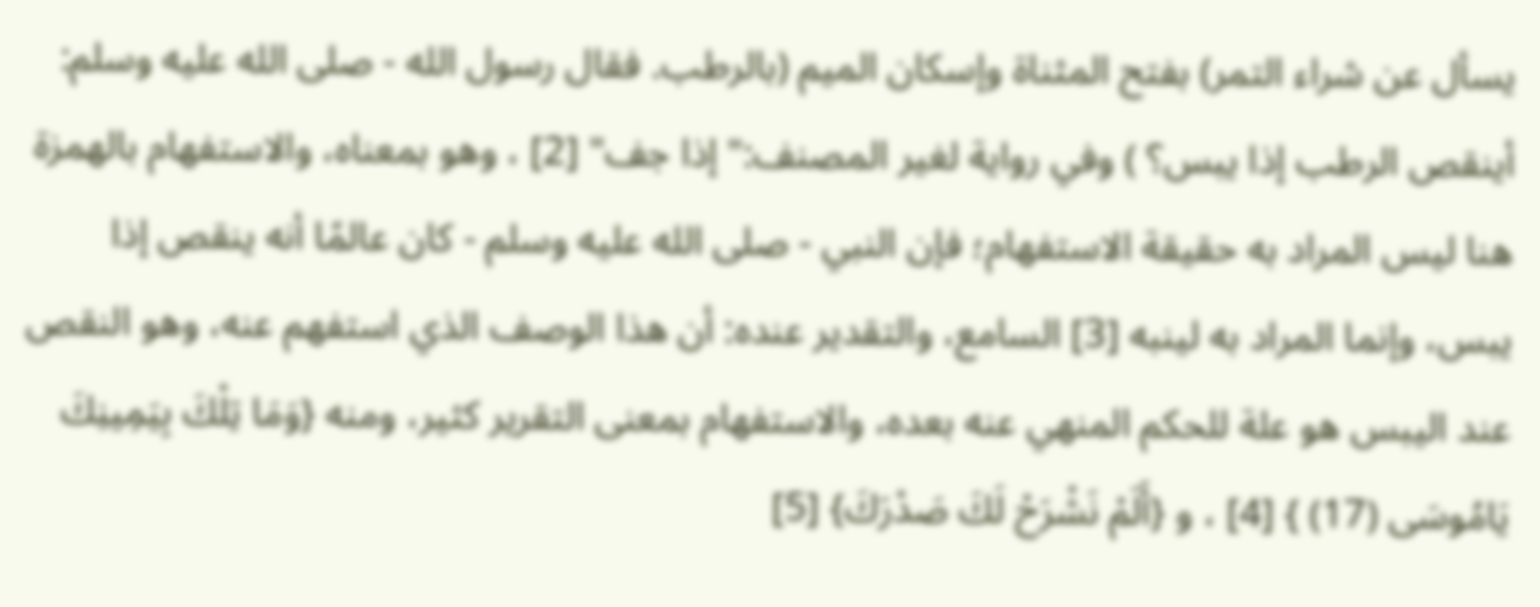يسأل عن شراء التمر) بفتح المثناة وإسكان الميم (بالرطب. فقال رسول الله - صلى الله عليه وسلم: أينقص الرطب إذا يبس؟ ) وفي رواية لغير المصنف:"إذا جف" [2] ، وهو بمعناه، والاستفهام بالهمزة هنا ليس المراد به حقيقة الاستفهام؛ فإن النبي - صلى الله عليه وسلم - كان عالمًا أنه ينقص إذا يبس، وإنما المراد به لينبه [3] السامع، والتقدير عنده: أن هذا الوصف الذي استفهم عنه، وهو النقص عند اليبس هو علة للحكم المنهي عنه بعده، والاستفهام بمعنى التقرير كثير، ومنه {وَمَا تِلْكَ بِيَمِينِكَ يَامُوسَى (17) } [4] ، و {أَلَمْ نَشْرَحْ لَكَ صَدْرَكَ} [5]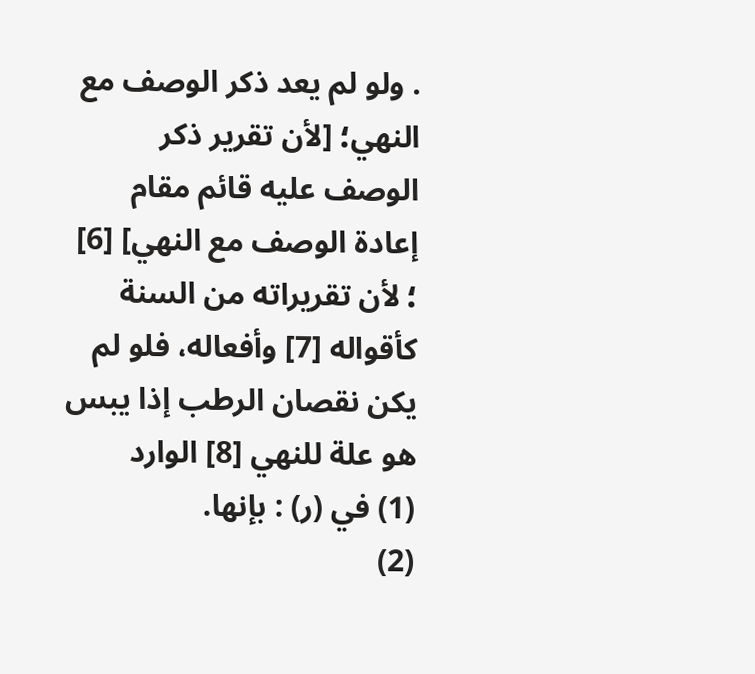. ولو لم يعد ذكر الوصف مع النهي؛ [لأن تقرير ذكر الوصف عليه قائم مقام إعادة الوصف مع النهي] [6] ؛ لأن تقريراته من السنة كأقواله [7] وأفعاله، فلو لم يكن نقصان الرطب إذا يبس هو علة للنهي [8] الوارد
(1) في (ر) : بإنها.
(2)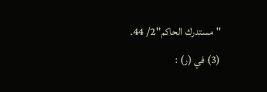"مستدرك الحاكم"2/ 44.
(3) في (ر) :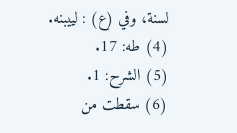لسنة، وفي (ع) : لييبنه.
(4) طه: 17.
(5) الشرح: 1.
(6) سقطت من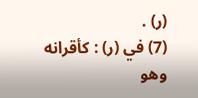(ر) .
(7) في (ر) : كأقرانه وهو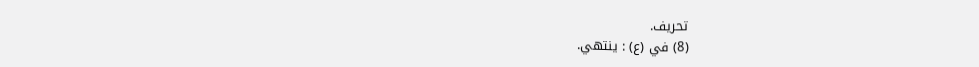تحريف.
(8) في (ع) : ينتهي.